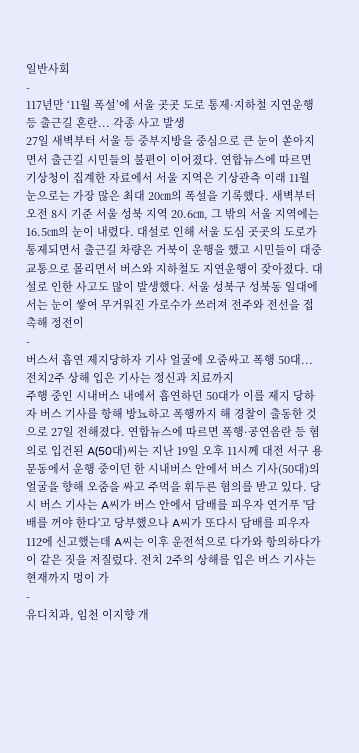일반사회
-
117년만 ‘11월 폭설’에 서울 곳곳 도로 통제·지하철 지연운행 등 출근길 혼란... 각종 사고 발생
27일 새벽부터 서울 등 중부지방을 중심으로 큰 눈이 쏟아지면서 출근길 시민들의 불편이 이어졌다. 연합뉴스에 따르면 기상청이 집계한 자료에서 서울 지역은 기상관측 이래 11월 눈으로는 가장 많은 최대 20㎝의 폭설을 기록했다. 새벽부터 오전 8시 기준 서울 성북 지역 20.6㎝, 그 밖의 서울 지역에는 16.5㎝의 눈이 내렸다. 대설로 인해 서울 도심 곳곳의 도로가 통제되면서 출근길 차량은 거북이 운행을 했고 시민들이 대중교통으로 몰리면서 버스와 지하철도 지연운행이 잦아졌다. 대설로 인한 사고도 많이 발생했다. 서울 성북구 성북동 일대에서는 눈이 쌓여 무거워진 가로수가 쓰러져 전주와 전선을 접촉해 정전이
-
버스서 흡연 제지당하자 기사 얼굴에 오줌싸고 폭행 50대... 전치2주 상해 입은 기사는 정신과 치료까지
주행 중인 시내버스 내에서 흡연하던 50대가 이를 제지 당하자 버스 기사를 항해 방뇨하고 폭행까지 해 경찰이 출동한 것으로 27일 전해졌다. 연합뉴스에 따르면 폭행·공연음란 등 혐의로 입건된 A(50대)씨는 지난 19일 오후 11시께 대전 서구 용문동에서 운행 중이던 한 시내버스 안에서 버스 기사(50대)의 얼굴을 향해 오줌을 싸고 주먹을 휘두른 혐의를 받고 있다. 당시 버스 기사는 A씨가 버스 안에서 담배를 피우자 연거푸 '담배를 꺼야 한다'고 당부했으나 A씨가 또다시 담배를 피우자 112에 신고했는데 A씨는 이후 운전석으로 다가와 항의하다가 이 같은 짓을 저질렀다. 전치 2주의 상해를 입은 버스 기사는 현재까지 멍이 가
-
유디치과, 임천 이지향 개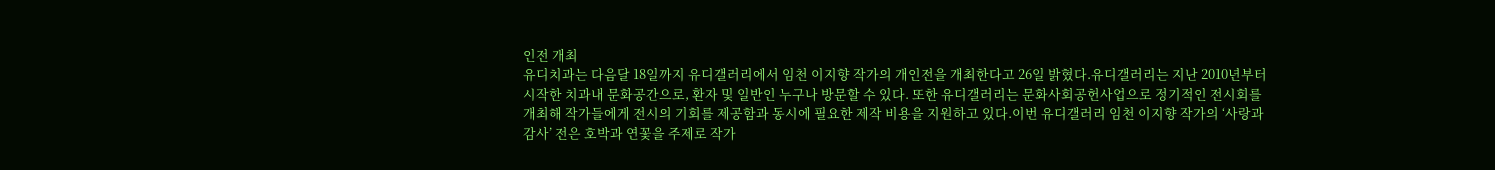인전 개최
유디치과는 다음달 18일까지 유디갤러리에서 임천 이지향 작가의 개인전을 개최한다고 26일 밝혔다.유디갤러리는 지난 2010년부터 시작한 치과내 문화공간으로, 환자 및 일반인 누구나 방문할 수 있다. 또한 유디갤러리는 문화사회공헌사업으로 정기적인 전시회를 개최해 작가들에게 전시의 기회를 제공함과 동시에 필요한 제작 비용을 지원하고 있다.이번 유디갤러리 임천 이지향 작가의 ‘사랑과 감사’ 전은 호박과 연꽃을 주제로 작가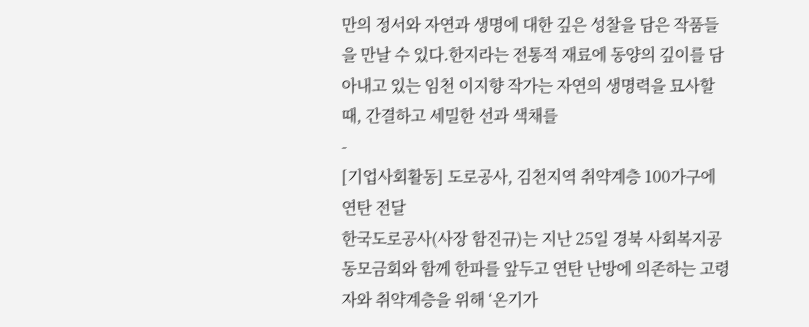만의 정서와 자연과 생명에 대한 깊은 성찰을 담은 작품들을 만날 수 있다.한지라는 전통적 재료에 동양의 깊이를 담아내고 있는 임천 이지향 작가는 자연의 생명력을 묘사할 때, 간결하고 세밀한 선과 색채를
-
[기업사회활동] 도로공사, 김천지역 취약계층 100가구에 연탄 전달
한국도로공사(사장 함진규)는 지난 25일 경북 사회복지공동모금회와 함께 한파를 앞두고 연탄 난방에 의존하는 고령자와 취약계층을 위해 ‘온기가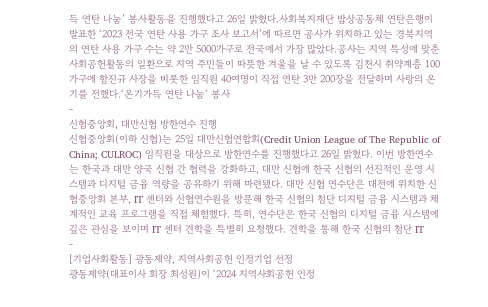득 연탄 나눔’ 봉사활동을 진행했다고 26일 밝혔다.사회복지재단 밥상공동체 연탄은행이 발표한 ‘2023 전국 연탄 사용 가구 조사 보고서’에 따르면 공사가 위치하고 있는 경북지역의 연탄 사용 가구 수는 약 2만 5000가구로 전국에서 가장 많았다.공사는 지역 특성에 맞춘 사회공헌활동의 일환으로 지역 주민들이 따뜻한 겨울을 날 수 있도록 김천시 취약계층 100가구에 함진규 사장을 비롯한 임직원 40여명이 직접 연탄 3만 200장을 전달하며 사랑의 온기를 전했다.‘온기가득 연탄 나눔’ 봉사
-
신협중앙회, 대만신협 방한연수 진행
신협중앙회(이하 신협)는 25일 대만신협연합회(Credit Union League of The Republic of China; CULROC) 임직원을 대상으로 방한연수를 진행했다고 26일 밝혔다. 이번 방한연수는 한국과 대만 양국 신협 간 협력을 강화하고, 대만 신협에 한국 신협의 선진적인 운영 시스템과 디지털 금융 역량을 공유하기 위해 마련됐다. 대만 신협 연수단은 대전에 위치한 신협중앙회 본부, IT 센터와 신협연수원을 방문해 한국 신협의 첨단 디지털 금융 시스템과 체계적인 교육 프로그램을 직접 체험했다. 특히, 연수단은 한국 신협의 디지털 금융 시스템에 깊은 관심을 보이며 IT 센터 견학을 특별히 요청했다. 견학을 통해 한국 신협의 첨단 IT
-
[기업사회활동] 광동제약, 지역사회공헌 인정기업 선정
광동제약(대표이사 회장 최성원)이 ‘2024 지역사회공헌 인정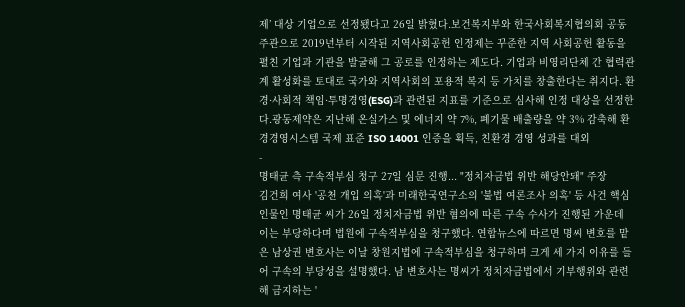제’ 대상 기업으로 선정됐다고 26일 밝혔다.보건복지부와 한국사회복지협의회 공동 주관으로 2019년부터 시작된 지역사회공헌 인정제는 꾸준한 지역 사회공헌 활동을 펼친 기업과 기관을 발굴해 그 공로를 인정하는 제도다. 기업과 비영리단체 간 협력관계 활성화를 토대로 국가와 지역사회의 포용적 복지 등 가치를 창출한다는 취지다. 환경·사회적 책임·투명경영(ESG)과 관련된 지표를 기준으로 심사해 인정 대상을 선정한다.광동제약은 지난해 온실가스 및 에너지 약 7%, 폐기물 배출량을 약 3% 감축해 환경경영시스템 국제 표준 ISO 14001 인증을 획득, 친환경 경영 성과를 대외
-
명태균 측 구속적부심 청구 27일 심문 진행... "정치자금법 위반 해당안돼" 주장
김건희 여사 '공천 개입 의혹'과 미래한국연구소의 '불법 여론조사 의혹' 등 사건 핵심 인물인 명태균 씨가 26일 정치자금법 위반 혐의에 따른 구속 수사가 진행된 가운데 이는 부당하다며 법원에 구속적부심을 청구했다. 연합뉴스에 따르면 명씨 변호를 맡은 남상권 변호사는 이날 창원지법에 구속적부심을 청구하며 크게 세 가지 이유를 들어 구속의 부당성을 설명했다. 남 변호사는 명씨가 정치자금법에서 기부행위와 관련해 금지하는 '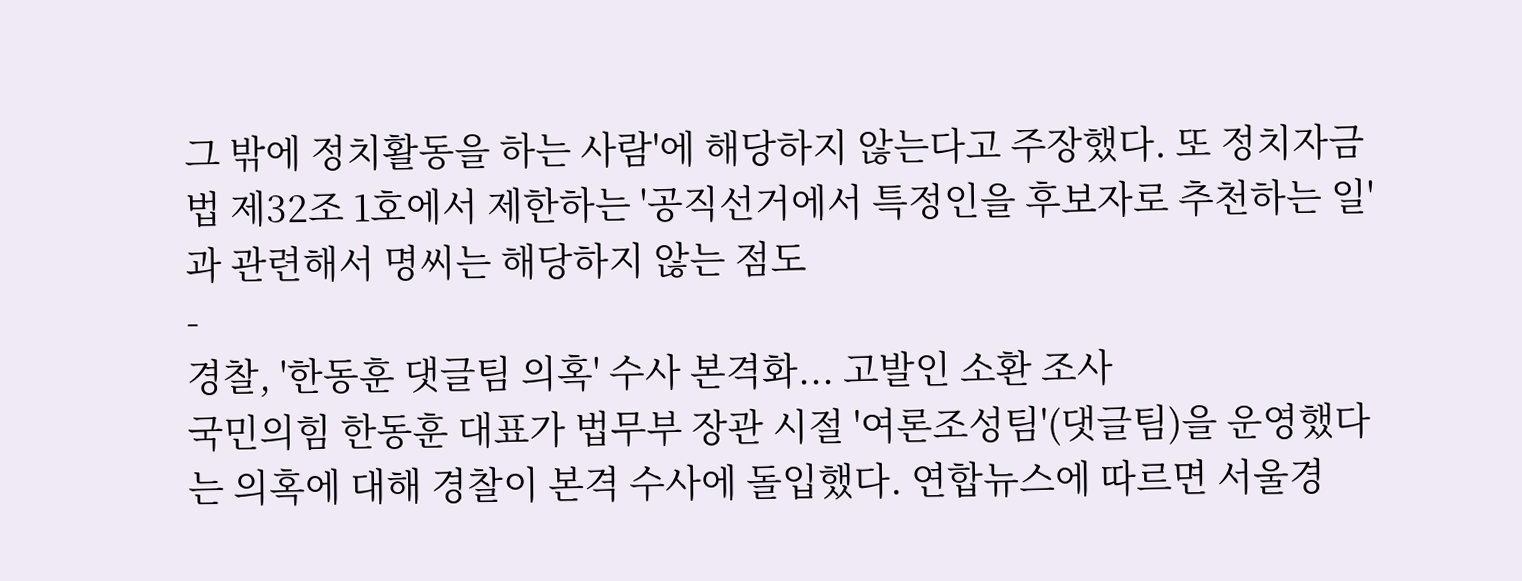그 밖에 정치활동을 하는 사람'에 해당하지 않는다고 주장했다. 또 정치자금법 제32조 1호에서 제한하는 '공직선거에서 특정인을 후보자로 추천하는 일'과 관련해서 명씨는 해당하지 않는 점도
-
경찰, '한동훈 댓글팀 의혹' 수사 본격화... 고발인 소환 조사
국민의힘 한동훈 대표가 법무부 장관 시절 '여론조성팀'(댓글팀)을 운영했다는 의혹에 대해 경찰이 본격 수사에 돌입했다. 연합뉴스에 따르면 서울경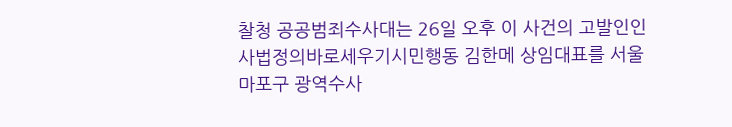찰청 공공범죄수사대는 26일 오후 이 사건의 고발인인 사법정의바로세우기시민행동 김한메 상임대표를 서울 마포구 광역수사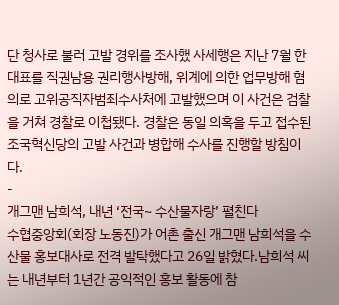단 청사로 불러 고발 경위를 조사했 사세행은 지난 7월 한 대표를 직권남용 권리행사방해, 위계에 의한 업무방해 혐의로 고위공직자범죄수사처에 고발했으며 이 사건은 검찰을 거쳐 경찰로 이첩됐다. 경찰은 동일 의혹을 두고 접수된 조국혁신당의 고발 사건과 병합해 수사를 진행할 방침이다.
-
개그맨 남희석, 내년 ‘전국~ 수산물자랑’ 펼친다
수협중앙회(회장 노동진)가 어촌 출신 개그맨 남희석을 수산물 홍보대사로 전격 발탁했다고 26일 밝혔다.남희석 씨는 내년부터 1년간 공익적인 홍보 활동에 참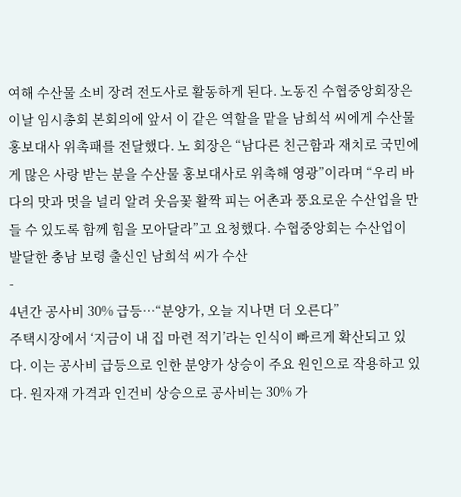여해 수산물 소비 장려 전도사로 활동하게 된다. 노동진 수협중앙회장은 이날 임시총회 본회의에 앞서 이 같은 역할을 맡을 남희석 씨에게 수산물 홍보대사 위촉패를 전달했다. 노 회장은 “남다른 친근함과 재치로 국민에게 많은 사랑 받는 분을 수산물 홍보대사로 위촉해 영광”이라며 “우리 바다의 맛과 멋을 널리 알려 웃음꽃 활짝 피는 어촌과 풍요로운 수산업을 만들 수 있도록 함께 힘을 모아달라”고 요청했다. 수협중앙회는 수산업이 발달한 충남 보령 출신인 남희석 씨가 수산
-
4년간 공사비 30% 급등…“분양가, 오늘 지나면 더 오른다”
주택시장에서 ‘지금이 내 집 마련 적기’라는 인식이 빠르게 확산되고 있다. 이는 공사비 급등으로 인한 분양가 상승이 주요 원인으로 작용하고 있다. 원자재 가격과 인건비 상승으로 공사비는 30% 가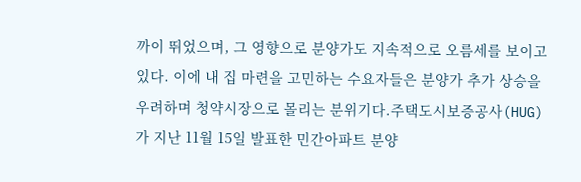까이 뛰었으며, 그 영향으로 분양가도 지속적으로 오름세를 보이고 있다. 이에 내 집 마련을 고민하는 수요자들은 분양가 추가 상승을 우려하며 청약시장으로 몰리는 분위기다.주택도시보증공사(HUG)가 지난 11월 15일 발표한 민간아파트 분양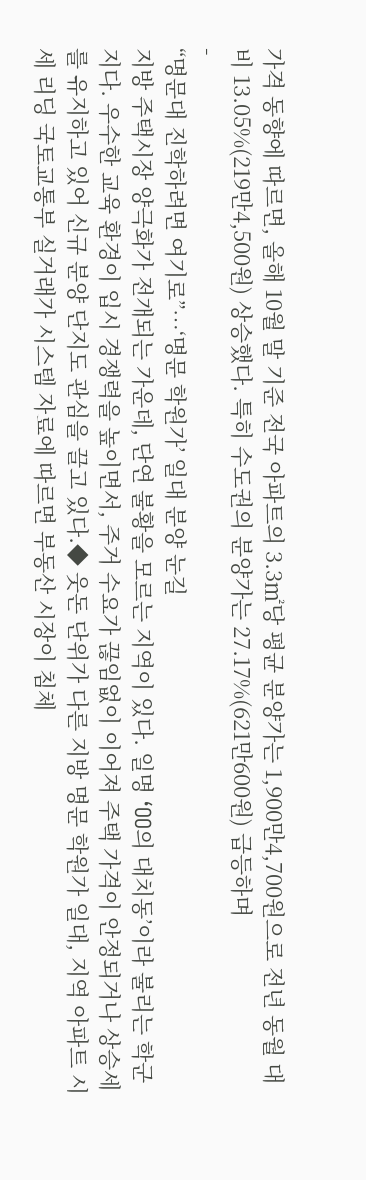가격 동향에 따르면, 올해 10월 말 기준 전국 아파트의 3.3㎡당 평균 분양가는 1,900만4,700원으로 전년 동월 대비 13.05%(219만4,500원) 상승했다. 특히 수도권의 분양가는 27.17%(621만600원) 급등하며
-
“명문대 진학하려면 여기로”…‘명문 학원가’ 일대 분양 눈길
지방 주택시장 양극화가 전개되는 가운데, 단연 불황을 모르는 지역이 있다. 일명 ‘OO의 대치동’이라 불리는 학군지다. 우수한 교육 환경이 입시 경쟁력을 높이면서, 주거 수요가 끊임없이 이어져 주택 가격이 안정되거나 상승세를 유지하고 있어 신규 분양 단지도 관심을 끌고 있다.◆ 웃돈 단위가 다른 지방 명문 학원가 일대, 지역 아파트 시세 리딩 국토교통부 실거래가 시스템 자료에 따르면 부동산 시장이 침체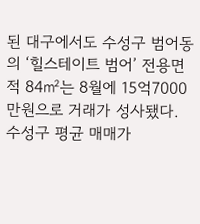된 대구에서도 수성구 범어동의 ‘힐스테이트 범어’ 전용면적 84㎡는 8월에 15억7000만원으로 거래가 성사됐다. 수성구 평균 매매가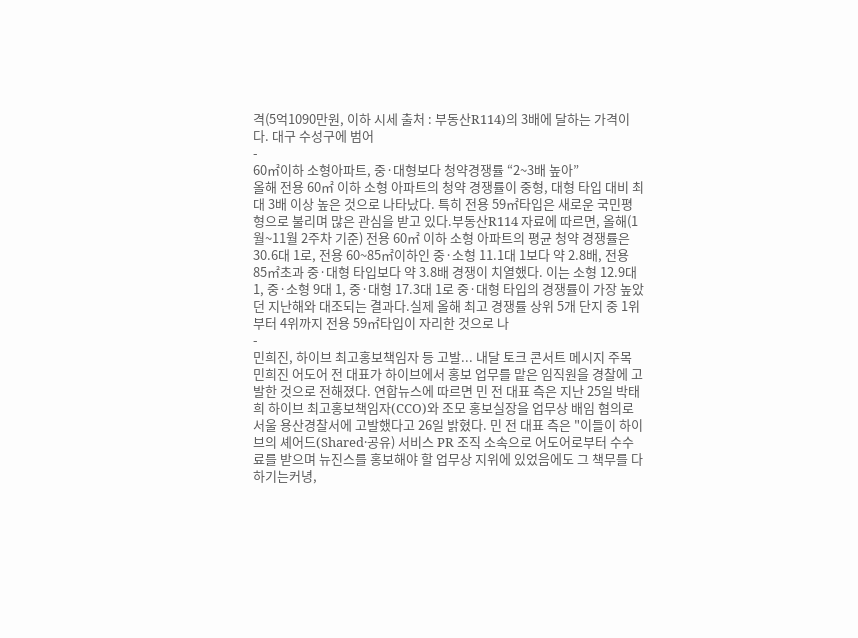격(5억1090만원, 이하 시세 출처 : 부동산R114)의 3배에 달하는 가격이다. 대구 수성구에 범어
-
60㎡이하 소형아파트, 중·대형보다 청약경쟁률 “2~3배 높아”
올해 전용 60㎡ 이하 소형 아파트의 청약 경쟁률이 중형, 대형 타입 대비 최대 3배 이상 높은 것으로 나타났다. 특히 전용 59㎡타입은 새로운 국민평형으로 불리며 많은 관심을 받고 있다.부동산R114 자료에 따르면, 올해(1월~11월 2주차 기준) 전용 60㎡ 이하 소형 아파트의 평균 청약 경쟁률은 30.6대 1로, 전용 60~85㎡이하인 중·소형 11.1대 1보다 약 2.8배, 전용 85㎡초과 중·대형 타입보다 약 3.8배 경쟁이 치열했다. 이는 소형 12.9대 1, 중·소형 9대 1, 중·대형 17.3대 1로 중·대형 타입의 경쟁률이 가장 높았던 지난해와 대조되는 결과다.실제 올해 최고 경쟁률 상위 5개 단지 중 1위부터 4위까지 전용 59㎡타입이 자리한 것으로 나
-
민희진, 하이브 최고홍보책임자 등 고발... 내달 토크 콘서트 메시지 주목
민희진 어도어 전 대표가 하이브에서 홍보 업무를 맡은 임직원을 경찰에 고발한 것으로 전해졌다. 연합뉴스에 따르면 민 전 대표 측은 지난 25일 박태희 하이브 최고홍보책임자(CCO)와 조모 홍보실장을 업무상 배임 혐의로 서울 용산경찰서에 고발했다고 26일 밝혔다. 민 전 대표 측은 "이들이 하이브의 셰어드(Shared·공유) 서비스 PR 조직 소속으로 어도어로부터 수수료를 받으며 뉴진스를 홍보해야 할 업무상 지위에 있었음에도 그 책무를 다하기는커녕,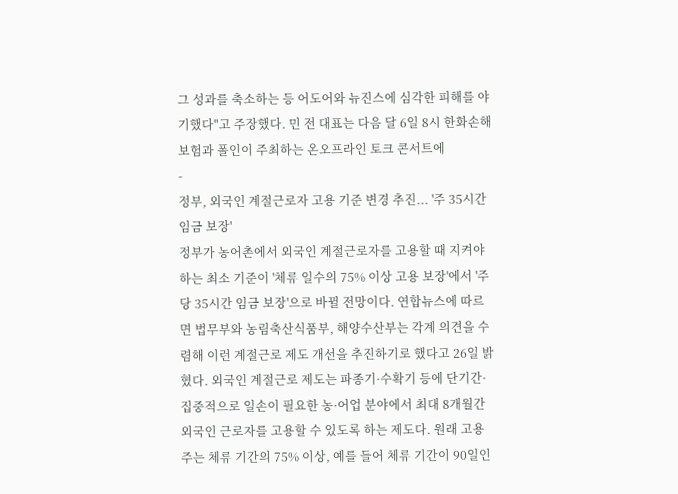그 성과를 축소하는 등 어도어와 뉴진스에 심각한 피해를 야기했다"고 주장했다. 민 전 대표는 다음 달 6일 8시 한화손해보험과 폴인이 주최하는 온오프라인 토크 콘서트에
-
정부, 외국인 계절근로자 고용 기준 변경 추진... '주 35시간 임금 보장'
정부가 농어촌에서 외국인 계절근로자를 고용할 때 지켜야 하는 최소 기준이 '체류 일수의 75% 이상 고용 보장'에서 '주당 35시간 임금 보장'으로 바뀔 전망이다. 연합뉴스에 따르면 법무부와 농림축산식품부, 해양수산부는 각계 의견을 수렴해 이런 계절근로 제도 개선을 추진하기로 했다고 26일 밝혔다. 외국인 계절근로 제도는 파종기·수확기 등에 단기간·집중적으로 일손이 필요한 농·어업 분야에서 최대 8개월간 외국인 근로자를 고용할 수 있도록 하는 제도다. 원래 고용주는 체류 기간의 75% 이상, 예를 들어 체류 기간이 90일인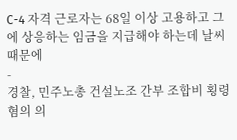C-4 자격 근로자는 68일 이상 고용하고 그에 상응하는 임금을 지급해야 하는데 날씨 때문에
-
경찰, 민주노총 건설노조 간부 조합비 횡령 혐의 의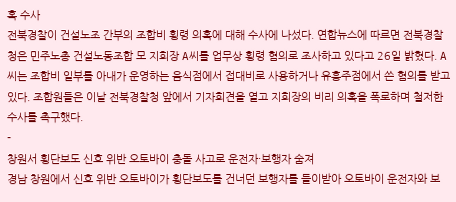혹 수사
전북경찰이 건설노조 간부의 조합비 횡령 의혹에 대해 수사에 나섰다. 연합뉴스에 따르면 전북경찰청은 민주노총 건설노동조합 모 지회장 A씨를 업무상 횡령 혐의로 조사하고 있다고 26일 밝혔다. A씨는 조합비 일부를 아내가 운영하는 음식점에서 접대비로 사용하거나 유흥주점에서 쓴 혐의를 받고 있다. 조합원들은 이날 전북경찰청 앞에서 기자회견을 열고 지회장의 비리 의혹을 폭로하며 철저한 수사를 촉구했다.
-
창원서 횡단보도 신호 위반 오토바이 충돌 사고로 운전자·보행자 숨져
경남 창원에서 신호 위반 오토바이가 횡단보도를 건너던 보행자를 들이받아 오토바이 운전자와 보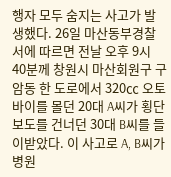행자 모두 숨지는 사고가 발생했다. 26일 마산동부경찰서에 따르면 전날 오후 9시 40분께 창원시 마산회원구 구암동 한 도로에서 320㏄ 오토바이를 몰던 20대 A씨가 횡단보도를 건너던 30대 B씨를 들이받았다. 이 사고로 A, B씨가 병원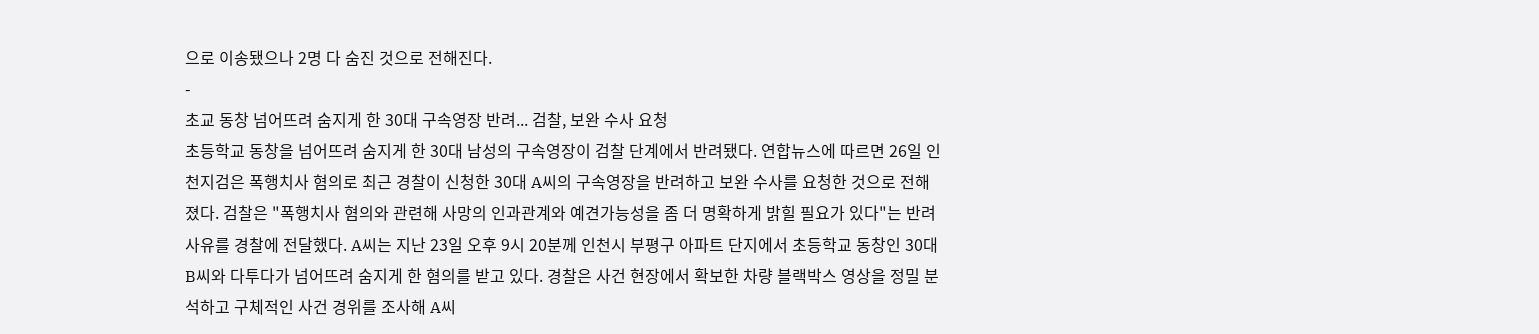으로 이송됐으나 2명 다 숨진 것으로 전해진다.
-
초교 동창 넘어뜨려 숨지게 한 30대 구속영장 반려... 검찰, 보완 수사 요청
초등학교 동창을 넘어뜨려 숨지게 한 30대 남성의 구속영장이 검찰 단계에서 반려됐다. 연합뉴스에 따르면 26일 인천지검은 폭행치사 혐의로 최근 경찰이 신청한 30대 A씨의 구속영장을 반려하고 보완 수사를 요청한 것으로 전해졌다. 검찰은 "폭행치사 혐의와 관련해 사망의 인과관계와 예견가능성을 좀 더 명확하게 밝힐 필요가 있다"는 반려 사유를 경찰에 전달했다. A씨는 지난 23일 오후 9시 20분께 인천시 부평구 아파트 단지에서 초등학교 동창인 30대 B씨와 다투다가 넘어뜨려 숨지게 한 혐의를 받고 있다. 경찰은 사건 현장에서 확보한 차량 블랙박스 영상을 정밀 분석하고 구체적인 사건 경위를 조사해 A씨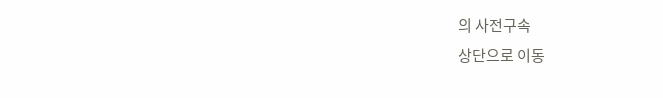의 사전구속
상단으로 이동